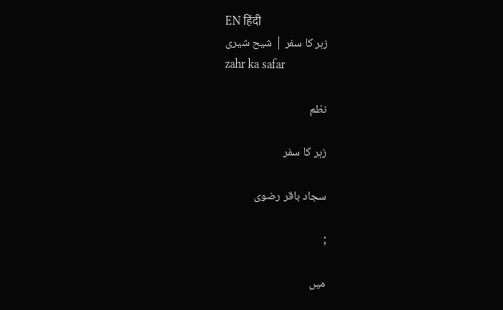EN हिंदी
زہر کا سفر | شیح شیری
zahr ka safar

نظم

زہر کا سفر

سجاد باقر رضوی

;

میں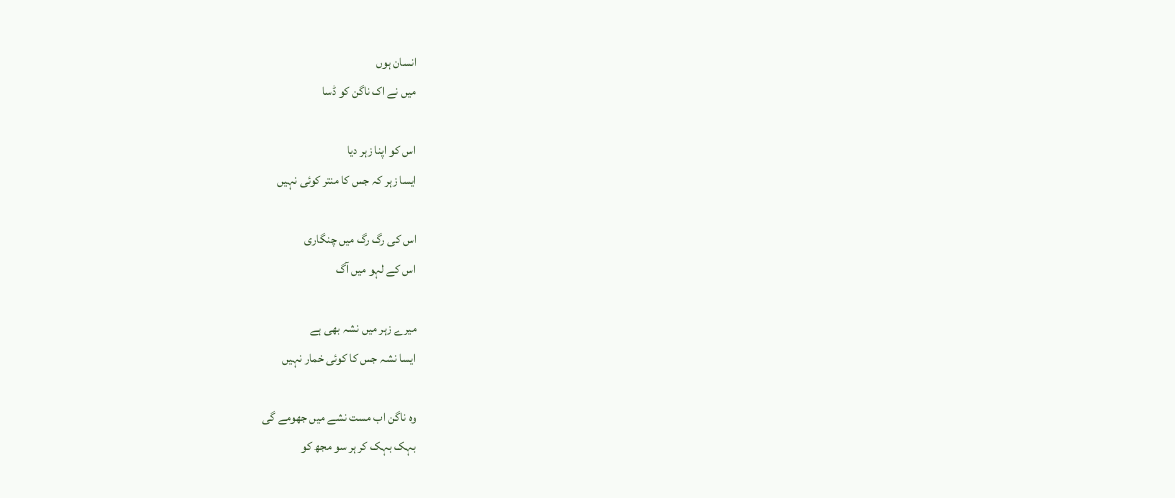انسان ہوں
میں نے اک ناگن کو ڈسا

اس کو اپنا زہر دیا
ایسا زہر کہ جس کا منتر کوئی نہیں

اس کی رگ رگ میں چنگاری
اس کے لہو میں آگ

میرے زہر میں نشہ بھی ہے
ایسا نشہ جس کا کوئی خمار نہیں

وہ ناگن اب مست نشے میں جھومے گی
بہک بہک کر ہر سو مجھ کو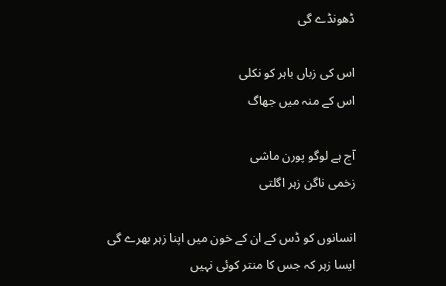ڈھونڈے گی

اس کی زباں باہر کو نکلی
اس کے منہ میں جھاگ

آج ہے لوگو پورن ماشی
زخمی ناگن زہر اگلتی

انسانوں کو ڈس کے ان کے خون میں اپنا زہر بھرے گی
ایسا زہر کہ جس کا منتر کوئی نہیں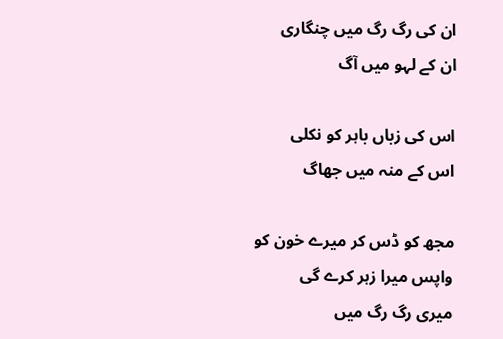ان کی رگ رگ میں چنگاری
ان کے لہو میں آگ

اس کی زباں باہر کو نکلی
اس کے منہ میں جھاگ

مجھ کو ڈس کر میرے خون کو واپس میرا زہر کرے گی
میری رگ رگ میں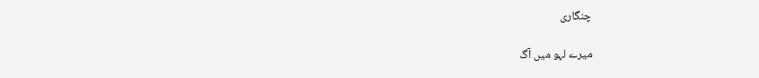چنگاری

میرے لہو میں آگ